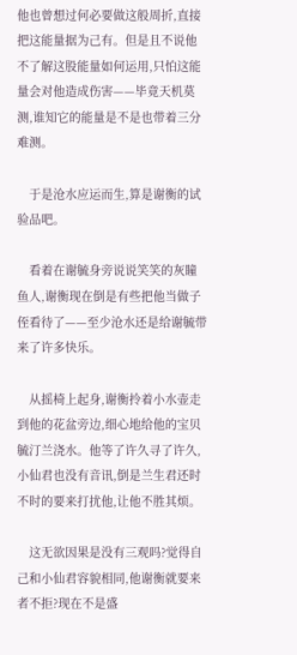他也曾想过何必要做这般周折,直接把这能量据为己有。但是且不说他不了解这股能量如何运用,只怕这能量会对他造成伤害——毕竟天机莫测,谁知它的能量是不是也带着三分难测。

    于是沧水应运而生,算是谢衡的试验品吧。

    看着在谢毓身旁说说笑笑的灰瞳鱼人,谢衡现在倒是有些把他当做子侄看待了——至少沧水还是给谢毓带来了许多快乐。

    从摇椅上起身,谢衡拎着小水壶走到他的花盆旁边,细心地给他的宝贝毓汀兰浇水。他等了许久寻了许久,小仙君也没有音讯,倒是兰生君还时不时的要来打扰他,让他不胜其烦。

    这无欲因果是没有三观吗?觉得自己和小仙君容貌相同,他谢衡就要来者不拒?现在不是盛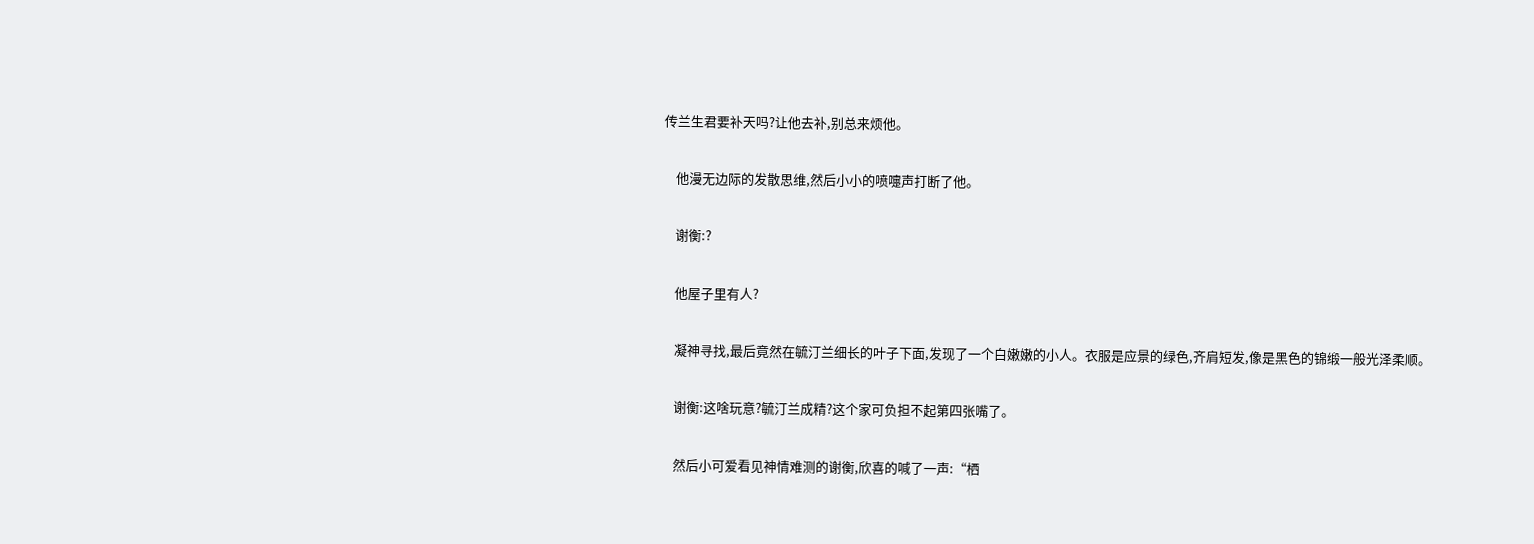传兰生君要补天吗?让他去补,别总来烦他。

    他漫无边际的发散思维,然后小小的喷嚏声打断了他。

    谢衡:?

    他屋子里有人?

    凝神寻找,最后竟然在毓汀兰细长的叶子下面,发现了一个白嫩嫩的小人。衣服是应景的绿色,齐肩短发,像是黑色的锦缎一般光泽柔顺。

    谢衡:这啥玩意?毓汀兰成精?这个家可负担不起第四张嘴了。

    然后小可爱看见神情难测的谢衡,欣喜的喊了一声:“栖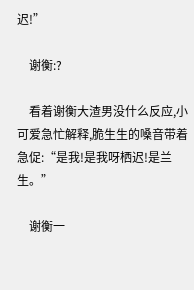迟!”

    谢衡:?

    看着谢衡大渣男没什么反应,小可爱急忙解释,脆生生的嗓音带着急促:“是我!是我呀栖迟!是兰生。”

    谢衡一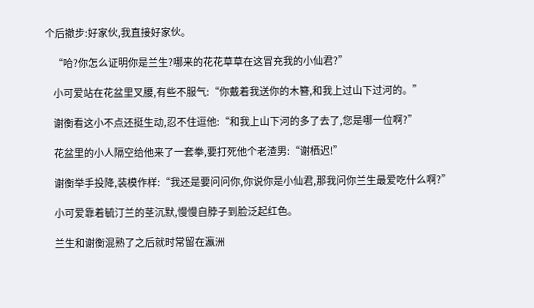个后撤步:好家伙,我直接好家伙。

    “哈?你怎么证明你是兰生?哪来的花花草草在这冒充我的小仙君?”

    小可爱站在花盆里叉腰,有些不服气:“你戴着我送你的木簪,和我上过山下过河的。”

    谢衡看这小不点还挺生动,忍不住逗他:“和我上山下河的多了去了,您是哪一位啊?”

    花盆里的小人隔空给他来了一套拳,要打死他个老渣男:“谢栖迟!”

    谢衡举手投降,装模作样:“我还是要问问你,你说你是小仙君,那我问你兰生最爱吃什么啊?”

    小可爱靠着毓汀兰的茎沉默,慢慢自脖子到脸泛起红色。

    兰生和谢衡混熟了之后就时常留在瀛洲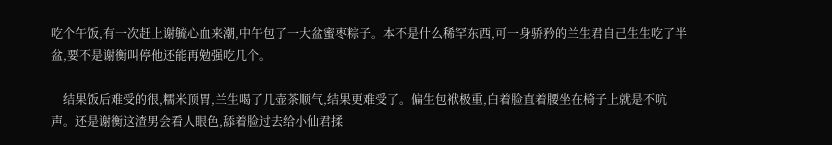吃个午饭,有一次赶上谢毓心血来潮,中午包了一大盆蜜枣粽子。本不是什么稀罕东西,可一身骄矜的兰生君自己生生吃了半盆,要不是谢衡叫停他还能再勉强吃几个。

    结果饭后难受的很,糯米顶胃,兰生喝了几壶茶顺气,结果更难受了。偏生包袱极重,白着脸直着腰坐在椅子上就是不吭声。还是谢衡这渣男会看人眼色,舔着脸过去给小仙君揉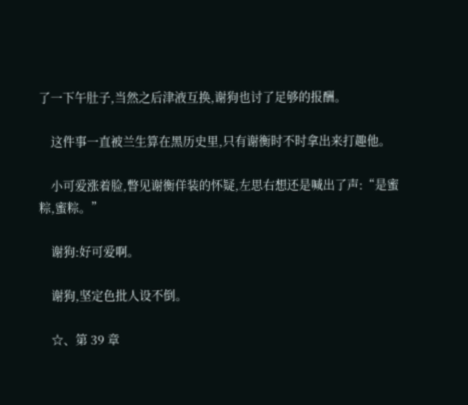了一下午肚子,当然之后津液互换,谢狗也讨了足够的报酬。

    这件事一直被兰生算在黑历史里,只有谢衡时不时拿出来打趣他。

    小可爱涨着脸,瞥见谢衡佯装的怀疑,左思右想还是喊出了声:“是蜜粽,蜜粽。”

    谢狗:好可爱啊。

    谢狗,坚定色批人设不倒。

    ☆、第 39 章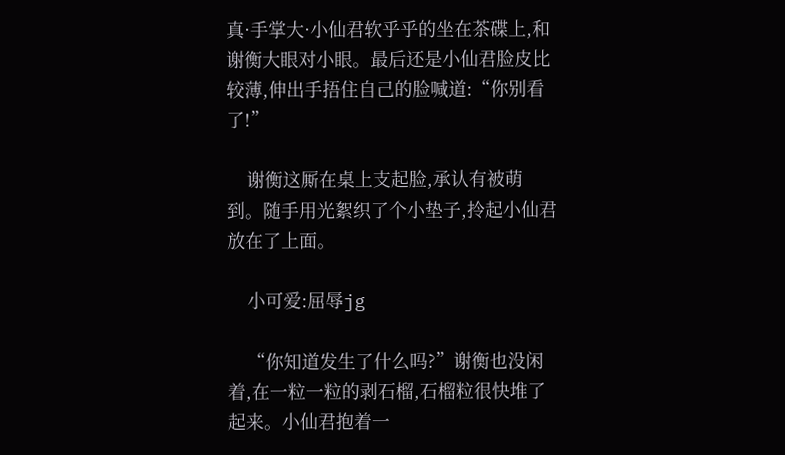真·手掌大·小仙君软乎乎的坐在茶碟上,和谢衡大眼对小眼。最后还是小仙君脸皮比较薄,伸出手捂住自己的脸喊道:“你别看了!”

    谢衡这厮在桌上支起脸,承认有被萌到。随手用光絮织了个小垫子,拎起小仙君放在了上面。

    小可爱:屈辱jg

    “你知道发生了什么吗?”谢衡也没闲着,在一粒一粒的剥石榴,石榴粒很快堆了起来。小仙君抱着一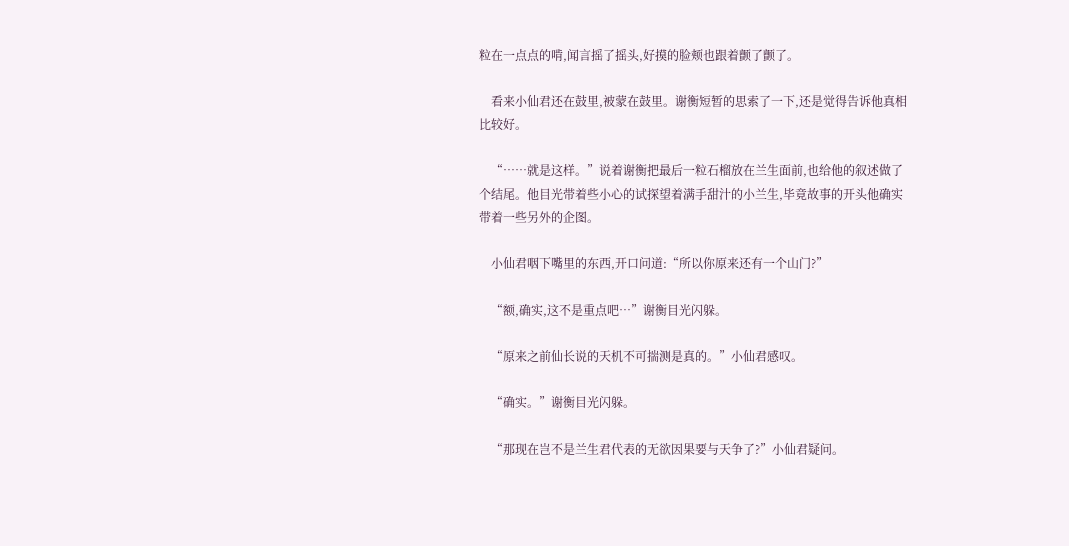粒在一点点的啃,闻言摇了摇头,好摸的脸颊也跟着颤了颤了。

    看来小仙君还在鼓里,被蒙在鼓里。谢衡短暂的思索了一下,还是觉得告诉他真相比较好。

    “……就是这样。”说着谢衡把最后一粒石榴放在兰生面前,也给他的叙述做了个结尾。他目光带着些小心的试探望着满手甜汁的小兰生,毕竟故事的开头他确实带着一些另外的企图。

    小仙君咽下嘴里的东西,开口问道:“所以你原来还有一个山门?”

    “额,确实,这不是重点吧…”谢衡目光闪躲。

    “原来之前仙长说的天机不可揣测是真的。”小仙君感叹。

    “确实。”谢衡目光闪躲。

    “那现在岂不是兰生君代表的无欲因果要与天争了?”小仙君疑问。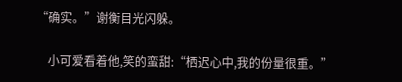“确实。”谢衡目光闪躲。

    小可爱看着他,笑的蛮甜:“栖迟心中,我的份量很重。”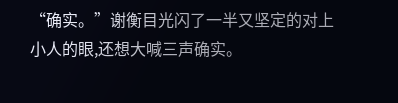“确实。”谢衡目光闪了一半又坚定的对上小人的眼,还想大喊三声确实。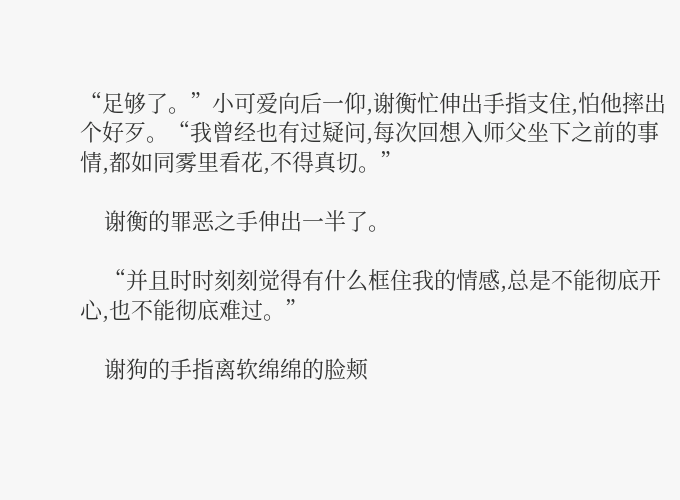“足够了。”小可爱向后一仰,谢衡忙伸出手指支住,怕他摔出个好歹。“我曾经也有过疑问,每次回想入师父坐下之前的事情,都如同雾里看花,不得真切。”

    谢衡的罪恶之手伸出一半了。

    “并且时时刻刻觉得有什么框住我的情感,总是不能彻底开心,也不能彻底难过。”

    谢狗的手指离软绵绵的脸颊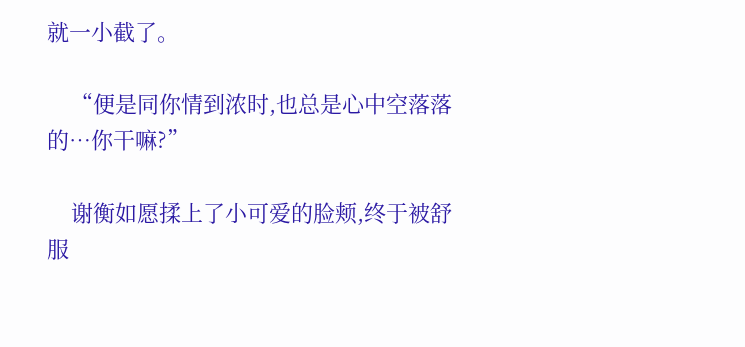就一小截了。

    “便是同你情到浓时,也总是心中空落落的…你干嘛?”

    谢衡如愿揉上了小可爱的脸颊,终于被舒服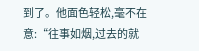到了。他面色轻松,毫不在意:“往事如烟,过去的就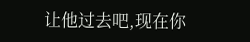让他过去吧,现在你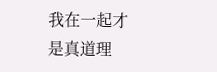我在一起才是真道理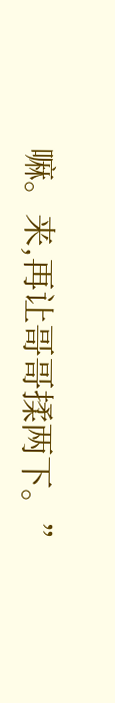嘛。来,再让哥哥揉两下。”